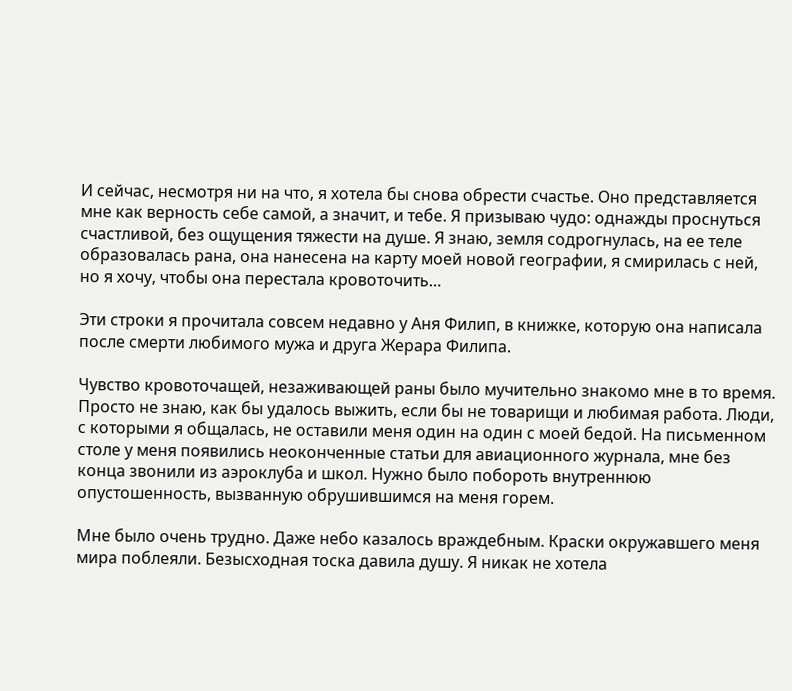И сейчас, несмотря ни на что, я хотела бы снова обрести счастье. Оно представляется мне как верность себе самой, а значит, и тебе. Я призываю чудо: однажды проснуться счастливой, без ощущения тяжести на душе. Я знаю, земля содрогнулась, на ее теле образовалась рана, она нанесена на карту моей новой географии, я смирилась с ней, но я хочу, чтобы она перестала кровоточить…

Эти строки я прочитала совсем недавно у Аня Филип, в книжке, которую она написала после смерти любимого мужа и друга Жерара Филипа.

Чувство кровоточащей, незаживающей раны было мучительно знакомо мне в то время. Просто не знаю, как бы удалось выжить, если бы не товарищи и любимая работа. Люди, с которыми я общалась, не оставили меня один на один с моей бедой. На письменном столе у меня появились неоконченные статьи для авиационного журнала, мне без конца звонили из аэроклуба и школ. Нужно было побороть внутреннюю опустошенность, вызванную обрушившимся на меня горем.

Мне было очень трудно. Даже небо казалось враждебным. Краски окружавшего меня мира поблеяли. Безысходная тоска давила душу. Я никак не хотела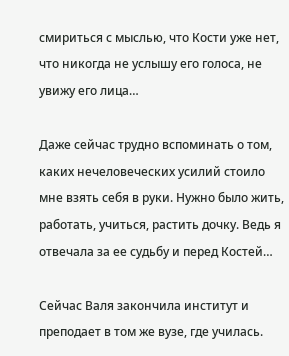смириться с мыслью, что Кости уже нет, что никогда не услышу его голоса, не увижу его лица…

Даже сейчас трудно вспоминать о том, каких нечеловеческих усилий стоило мне взять себя в руки. Нужно было жить, работать, учиться, растить дочку. Ведь я отвечала за ее судьбу и перед Костей…

Сейчас Валя закончила институт и преподает в том же вузе, где училась.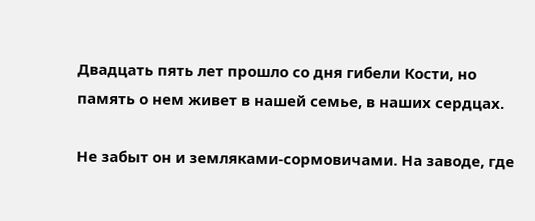Двадцать пять лет прошло со дня гибели Кости, но память о нем живет в нашей семье, в наших сердцах.

Не забыт он и земляками-сормовичами. На заводе, где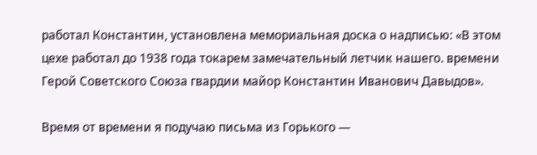работал Константин, установлена мемориальная доска о надписью: «В этом цехе работал до 1938 года токарем замечательный летчик нашего. времени Герой Советского Союза гвардии майор Константин Иванович Давыдов».

Время от времени я подучаю письма из Горького —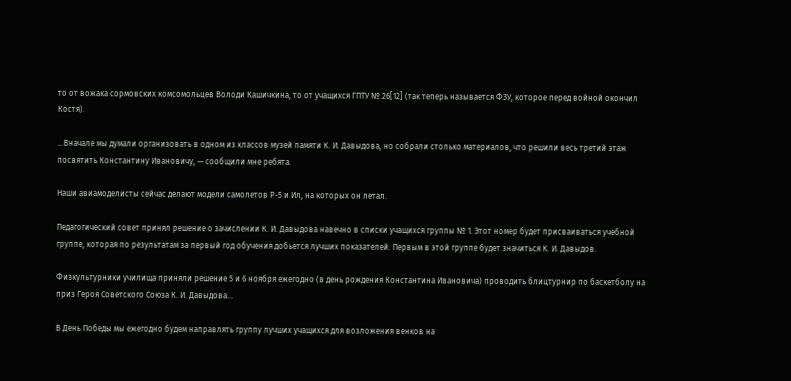то от вожака сормовских комсомольцев Володи Кашичкина, то от учащихся ГПТУ № 26[12] (так теперь называется ФЗУ, которое перед войной окончил Костя).

…Вначале мы думали организовать в одном из классов музей памяти К. И. Давыдова, но собрали столько материалов, что решили весь третий этаж посвятить Константину Ивановичу, — сообщили мне ребята.

Наши авиамоделисты сейчас делают модели самолетов Р-5 и Ил, на которых он летал.

Педагогический совет принял решение о зачислении К. И. Давыдова навечно в списки учащихся группы № 1. Этот номер будет присваиваться учебной группе, которая по результатам за первый год обучения добьется лучших показателей. Первым в этой группе будет значиться К. И. Давыдов.

Физкультурники училища приняли решение 5 и 6 ноября ежегодно (в день рождения Константина Ивановича) проводить блицтурнир по баскетболу на приз Героя Советского Союза К. И. Давыдова…

В День Победы мы ежегодно будем направлять группу лучших учащихся для возложения венков на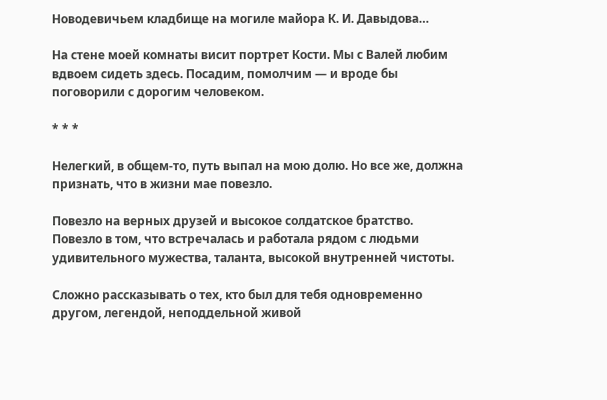Новодевичьем кладбище на могиле майора К. И. Давыдова…

На стене моей комнаты висит портрет Кости. Мы с Валей любим вдвоем сидеть здесь. Посадим, помолчим — и вроде бы поговорили с дорогим человеком.

* * *

Нелегкий, в общем-то, путь выпал на мою долю. Но все же, должна признать, что в жизни мае повезло.

Повезло на верных друзей и высокое солдатское братство. Повезло в том, что встречалась и работала рядом с людьми удивительного мужества, таланта, высокой внутренней чистоты.

Сложно рассказывать о тех, кто был для тебя одновременно другом, легендой, неподдельной живой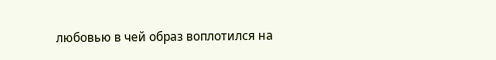любовью в чей образ воплотился на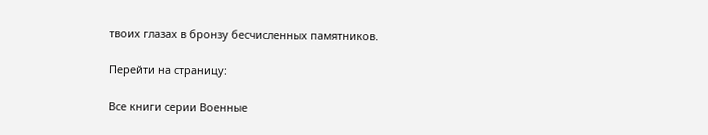твоих глазах в бронзу бесчисленных памятников.

Перейти на страницу:

Все книги серии Военные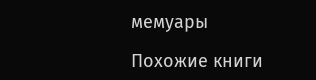мемуары

Похожие книги